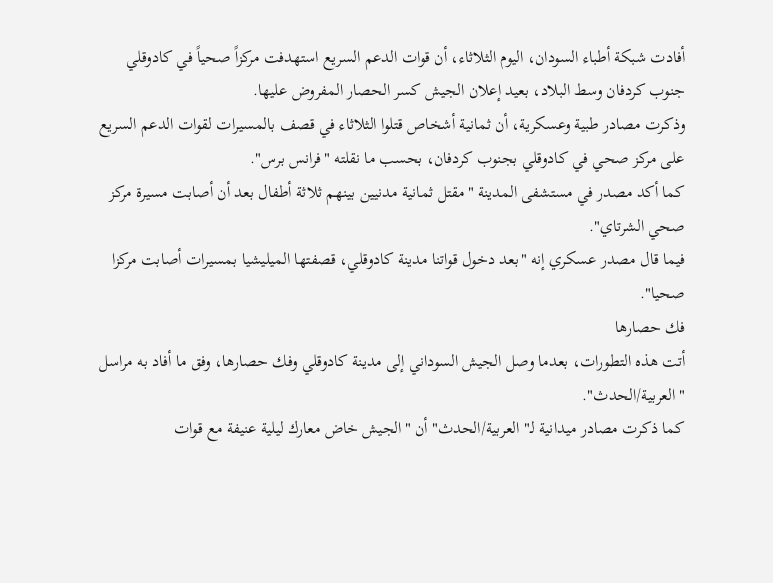أفادت شبكة أطباء السودان، اليوم الثلاثاء، أن قوات الدعم السريع استهدفت مركزاً صحياً في كادوقلي جنوب كردفان وسط البلاد، بعيد إعلان الجيش كسر الحصار المفروض عليها.
وذكرت مصادر طبية وعسكرية، أن ثمانية أشخاص قتلوا الثلاثاء في قصف بالمسيرات لقوات الدعم السريع على مركز صحي في كادوقلي بجنوب كردفان، بحسب ما نقلته "فرانس برس".
كما أكد مصدر في مستشفى المدينة "مقتل ثمانية مدنيين بينهم ثلاثة أطفال بعد أن أصابت مسيرة مركز صحي الشرتاي".
فيما قال مصدر عسكري إنه "بعد دخول قواتنا مدينة كادوقلي، قصفتها الميليشيا بمسيرات أصابت مركزا صحيا".
فك حصارها
أتت هذه التطورات، بعدما وصل الجيش السوداني إلى مدينة كادوقلي وفك حصارها، وفق ما أفاد به مراسل "العربية/الحدث".
كما ذكرت مصادر ميدانية لـ"العربية/الحدث" أن "الجيش خاض معارك ليلية عنيفة مع قوات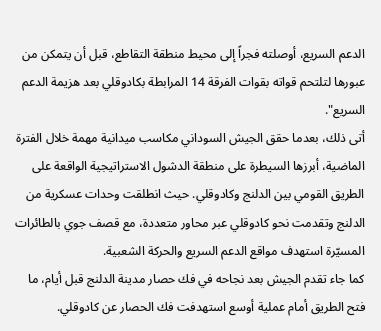الدعم السريع، أوصلته فجراً إلى محيط منطقة التقاطع، قبل أن يتمكن من عبورها لتلتحم قواته بقوات الفرقة 14 المرابطة بكادوقلي بعد هزيمة الدعم السريع".
أتى ذلك، بعدما حقق الجيش السوداني مكاسب ميدانية مهمة خلال الفترة الماضية، أبرزها السيطرة على منطقة الدشول الاستراتيجية الواقعة على الطريق القومي بين الدلنج وكادوقلي. حيث انطلقت وحدات عسكرية من الدلنج وتقدمت نحو كادوقلي عبر محاور متعددة، مع قصف جوي بالطائرات المسيّرة استهدف مواقع الدعم السريع والحركة الشعبية.
كما جاء تقدم الجيش بعد نجاحه في فك حصار مدينة الدلنج قبل أيام، ما فتح الطريق أمام عملية أوسع استهدفت فك الحصار عن كادوقلي.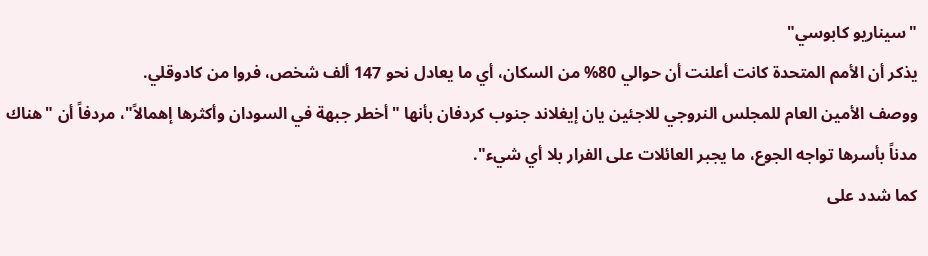"سيناريو كابوسي"
يذكر أن الأمم المتحدة كانت أعلنت أن حوالي 80% من السكان، أي ما يعادل نحو 147 ألف شخص، فروا من كادوقلي.
ووصف الأمين العام للمجلس النروجي للاجئين يان إيغلاند جنوب كردفان بأنها "أخطر جبهة في السودان وأكثرها إهمالاً"، مردفاً أن "هناك مدناً بأسرها تواجه الجوع، ما يجبر العائلات على الفرار بلا أي شيء".
كما شدد على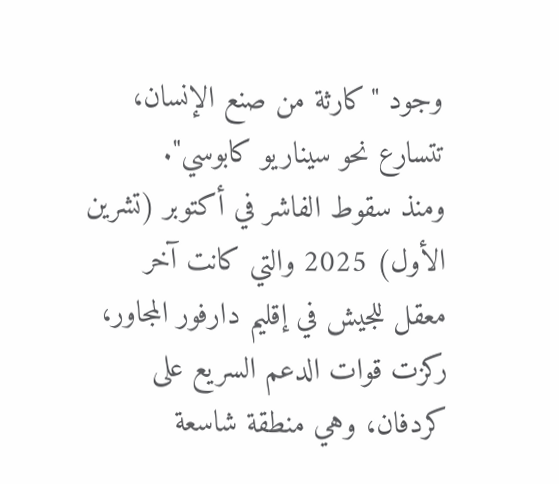وجود "كارثة من صنع الإنسان، تتسارع نحو سيناريو كابوسي".
ومنذ سقوط الفاشر في أكتوبر (تشرين الأول) 2025 والتي كانت آخر معقل للجيش في إقليم دارفور المجاور، ركزت قوات الدعم السريع على كردفان، وهي منطقة شاسعة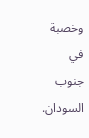وخصبة في جنوب السودان.